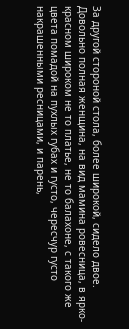За другой стороной стола, более широкой, сидело двое. Довольно полная женщина, на вид мамина ровесница, в ярко-красном широком не то платье, не то балахоне, с такого же цвета помадой на пухлых губах и густо, чересчур густо накрашенными ресницами, и парень,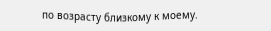по возрасту близкому к моему.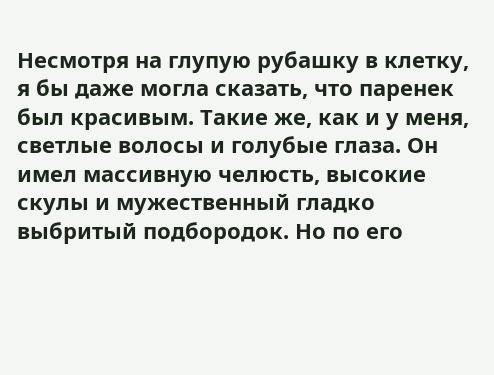Несмотря на глупую рубашку в клетку, я бы даже могла сказать, что паренек был красивым. Такие же, как и у меня, светлые волосы и голубые глаза. Он имел массивную челюсть, высокие скулы и мужественный гладко выбритый подбородок. Но по его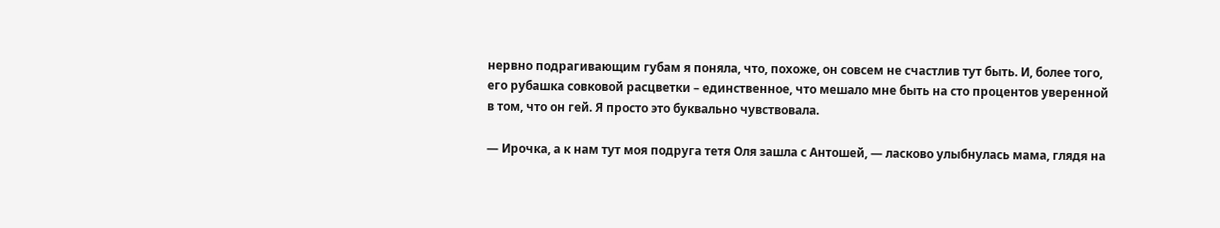нервно подрагивающим губам я поняла, что, похоже, он совсем не счастлив тут быть. И, более того, его рубашка совковой расцветки – единственное, что мешало мне быть на сто процентов уверенной в том, что он гей. Я просто это буквально чувствовала.

— Ирочка, а к нам тут моя подруга тетя Оля зашла с Антошей, — ласково улыбнулась мама, глядя на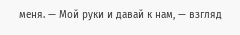меня. — Мой руки и давай к нам, — взгляд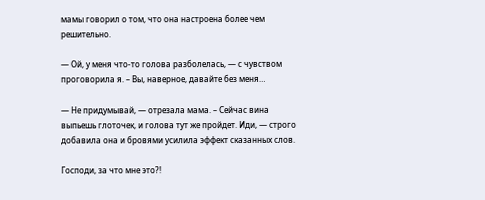мамы говорил о том, что она настроена более чем решительно.

— Ой, у меня что-то голова разболелась, — с чувством проговорила я. – Вы, наверное, давайте без меня…

— Не придумывай, — отрезала мама. – Сейчас вина выпьешь глоточек, и голова тут же пройдет. Иди, — строго добавила она и бровями усилила эффект сказанных слов.

Господи, за что мне это?!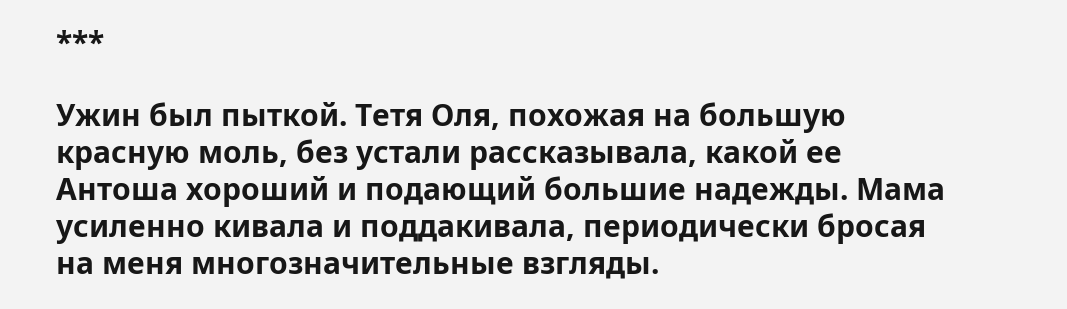***

Ужин был пыткой. Тетя Оля, похожая на большую красную моль, без устали рассказывала, какой ее Антоша хороший и подающий большие надежды. Мама усиленно кивала и поддакивала, периодически бросая на меня многозначительные взгляды.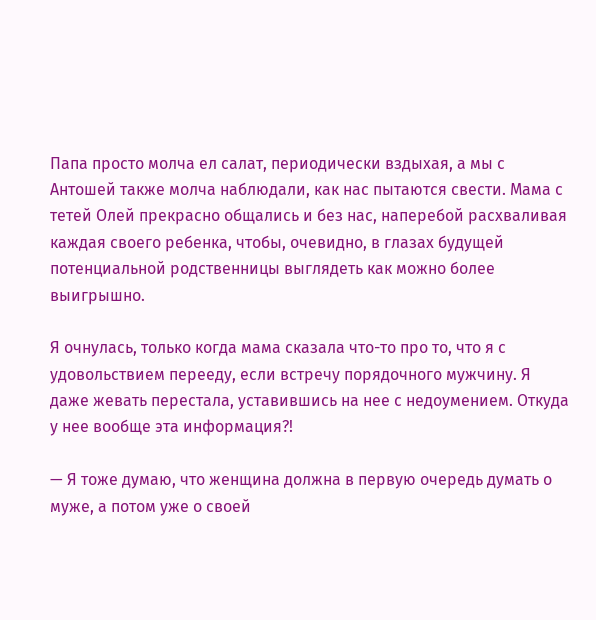Папа просто молча ел салат, периодически вздыхая, а мы с Антошей также молча наблюдали, как нас пытаются свести. Мама с тетей Олей прекрасно общались и без нас, наперебой расхваливая каждая своего ребенка, чтобы, очевидно, в глазах будущей потенциальной родственницы выглядеть как можно более выигрышно.

Я очнулась, только когда мама сказала что-то про то, что я с удовольствием перееду, если встречу порядочного мужчину. Я даже жевать перестала, уставившись на нее с недоумением. Откуда у нее вообще эта информация?!

— Я тоже думаю, что женщина должна в первую очередь думать о муже, а потом уже о своей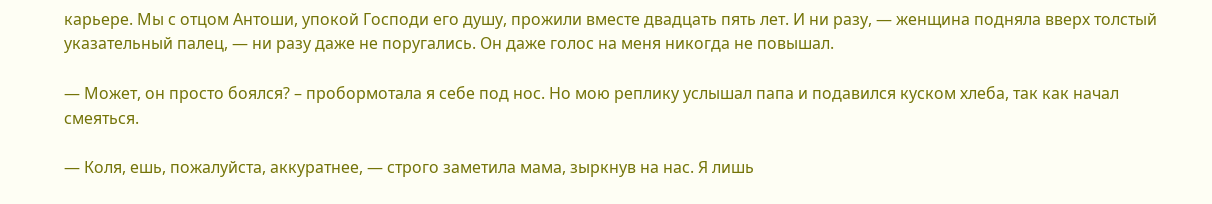карьере. Мы с отцом Антоши, упокой Господи его душу, прожили вместе двадцать пять лет. И ни разу, — женщина подняла вверх толстый указательный палец, — ни разу даже не поругались. Он даже голос на меня никогда не повышал.

— Может, он просто боялся? – пробормотала я себе под нос. Но мою реплику услышал папа и подавился куском хлеба, так как начал смеяться.

— Коля, ешь, пожалуйста, аккуратнее, — строго заметила мама, зыркнув на нас. Я лишь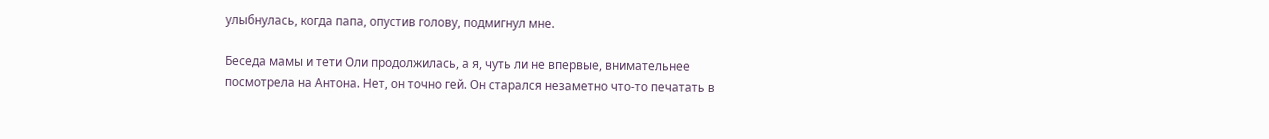улыбнулась, когда папа, опустив голову, подмигнул мне.

Беседа мамы и тети Оли продолжилась, а я, чуть ли не впервые, внимательнее посмотрела на Антона. Нет, он точно гей. Он старался незаметно что-то печатать в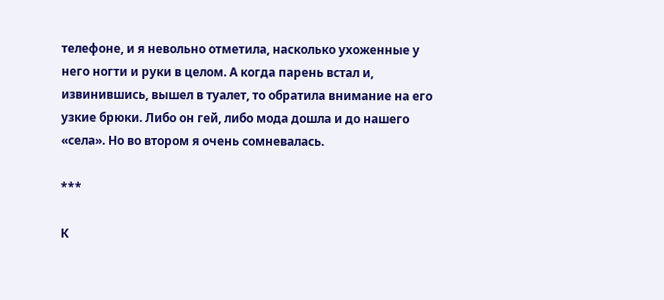телефоне, и я невольно отметила, насколько ухоженные у него ногти и руки в целом. А когда парень встал и, извинившись, вышел в туалет, то обратила внимание на его узкие брюки. Либо он гей, либо мода дошла и до нашего «села». Но во втором я очень сомневалась.

***

К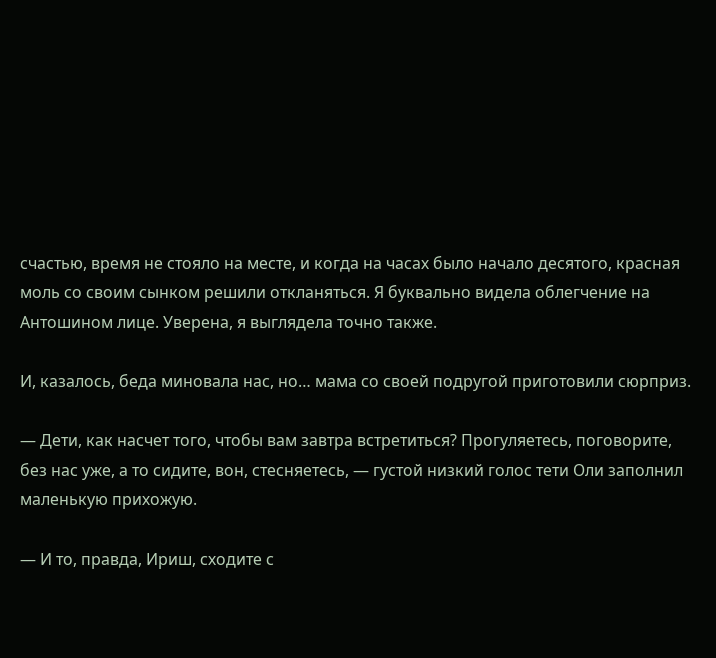счастью, время не стояло на месте, и когда на часах было начало десятого, красная моль со своим сынком решили откланяться. Я буквально видела облегчение на Антошином лице. Уверена, я выглядела точно также.

И, казалось, беда миновала нас, но… мама со своей подругой приготовили сюрприз.

— Дети, как насчет того, чтобы вам завтра встретиться? Прогуляетесь, поговорите, без нас уже, а то сидите, вон, стесняетесь, — густой низкий голос тети Оли заполнил маленькую прихожую.

— И то, правда, Ириш, сходите с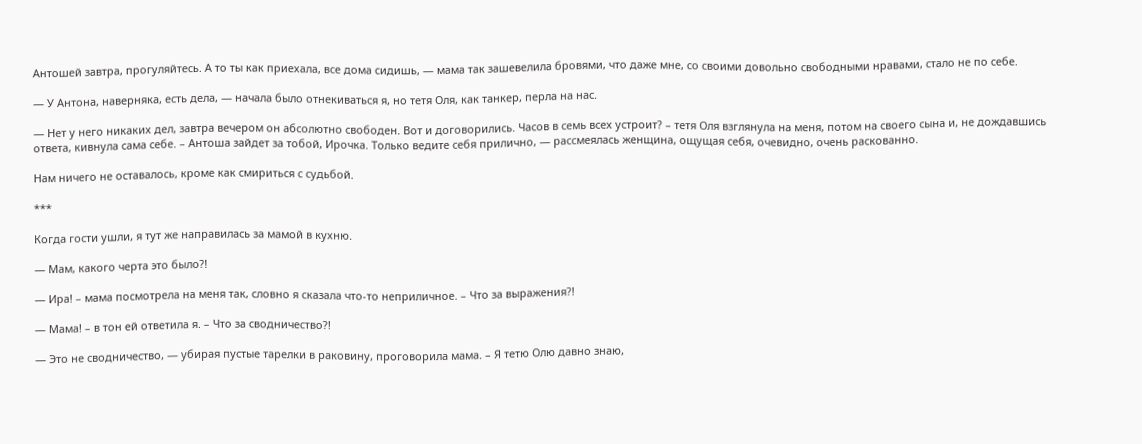Антошей завтра, прогуляйтесь. А то ты как приехала, все дома сидишь, — мама так зашевелила бровями, что даже мне, со своими довольно свободными нравами, стало не по себе.

— У Антона, наверняка, есть дела, — начала было отнекиваться я, но тетя Оля, как танкер, перла на нас.

— Нет у него никаких дел, завтра вечером он абсолютно свободен. Вот и договорились. Часов в семь всех устроит? – тетя Оля взглянула на меня, потом на своего сына и, не дождавшись ответа, кивнула сама себе. – Антоша зайдет за тобой, Ирочка. Только ведите себя прилично, — рассмеялась женщина, ощущая себя, очевидно, очень раскованно.

Нам ничего не оставалось, кроме как смириться с судьбой.

***

Когда гости ушли, я тут же направилась за мамой в кухню.

— Мам, какого черта это было?!

— Ира! – мама посмотрела на меня так, словно я сказала что-то неприличное. – Что за выражения?!

— Мама! – в тон ей ответила я. – Что за сводничество?!

— Это не сводничество, — убирая пустые тарелки в раковину, проговорила мама. – Я тетю Олю давно знаю,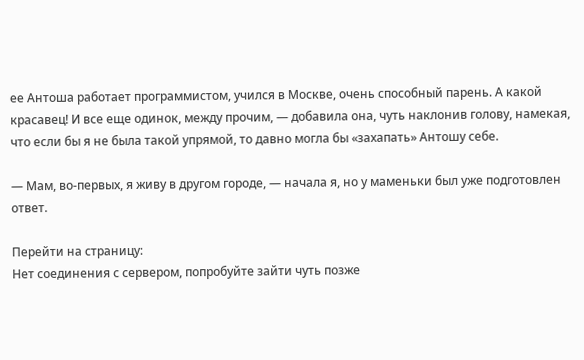ее Антоша работает программистом, учился в Москве, очень способный парень. А какой красавец! И все еще одинок, между прочим, — добавила она, чуть наклонив голову, намекая, что если бы я не была такой упрямой, то давно могла бы «захапать» Антошу себе.

— Мам, во-первых, я живу в другом городе, — начала я, но у маменьки был уже подготовлен ответ.

Перейти на страницу:
Нет соединения с сервером, попробуйте зайти чуть позже